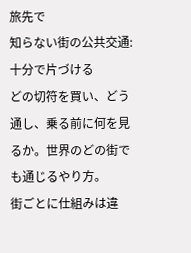旅先で
知らない街の公共交通:十分で片づける
どの切符を買い、どう通し、乗る前に何を見るか。世界のどの街でも通じるやり方。
街ごとに仕組みは違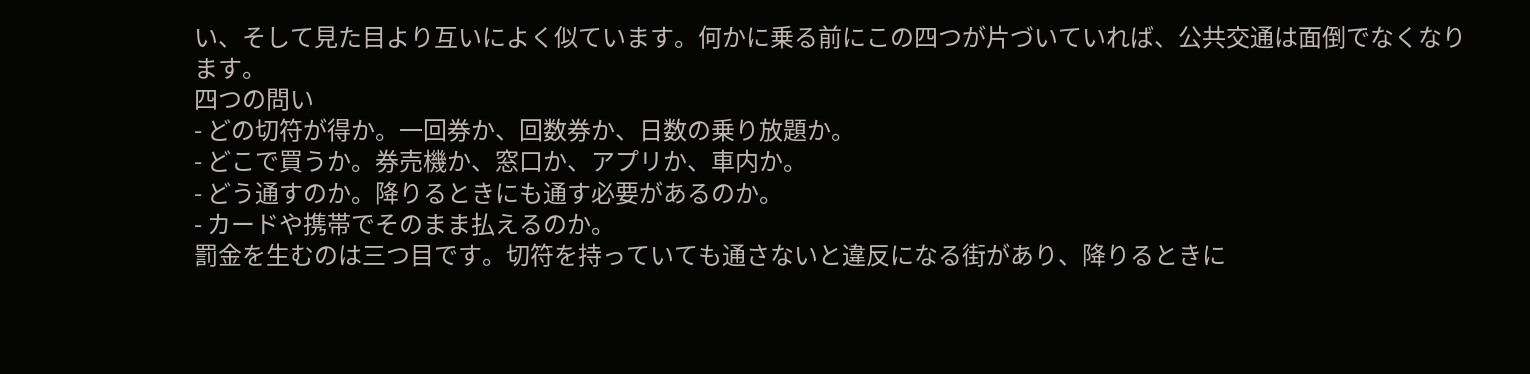い、そして見た目より互いによく似ています。何かに乗る前にこの四つが片づいていれば、公共交通は面倒でなくなります。
四つの問い
- どの切符が得か。一回券か、回数券か、日数の乗り放題か。
- どこで買うか。券売機か、窓口か、アプリか、車内か。
- どう通すのか。降りるときにも通す必要があるのか。
- カードや携帯でそのまま払えるのか。
罰金を生むのは三つ目です。切符を持っていても通さないと違反になる街があり、降りるときに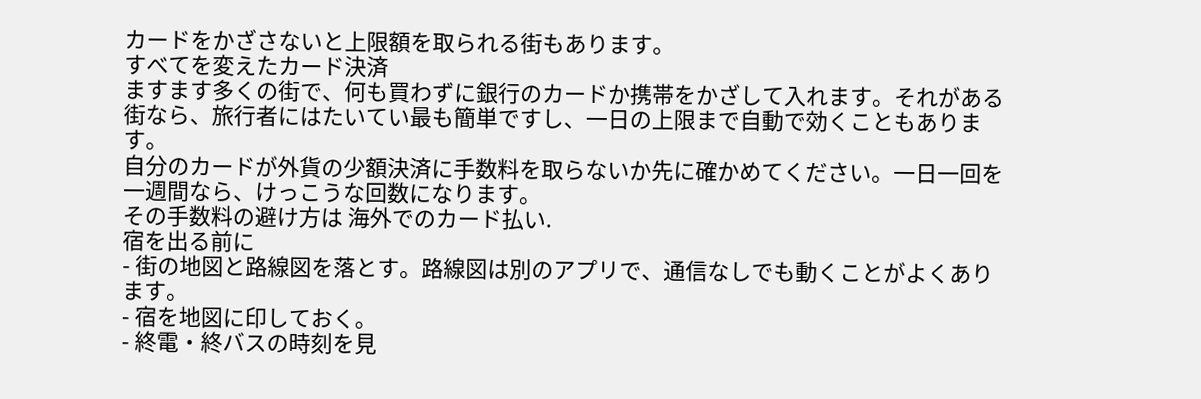カードをかざさないと上限額を取られる街もあります。
すべてを変えたカード決済
ますます多くの街で、何も買わずに銀行のカードか携帯をかざして入れます。それがある街なら、旅行者にはたいてい最も簡単ですし、一日の上限まで自動で効くこともあります。
自分のカードが外貨の少額決済に手数料を取らないか先に確かめてください。一日一回を一週間なら、けっこうな回数になります。
その手数料の避け方は 海外でのカード払い.
宿を出る前に
- 街の地図と路線図を落とす。路線図は別のアプリで、通信なしでも動くことがよくあります。
- 宿を地図に印しておく。
- 終電・終バスの時刻を見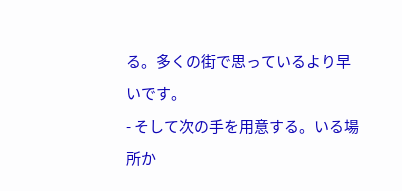る。多くの街で思っているより早いです。
- そして次の手を用意する。いる場所か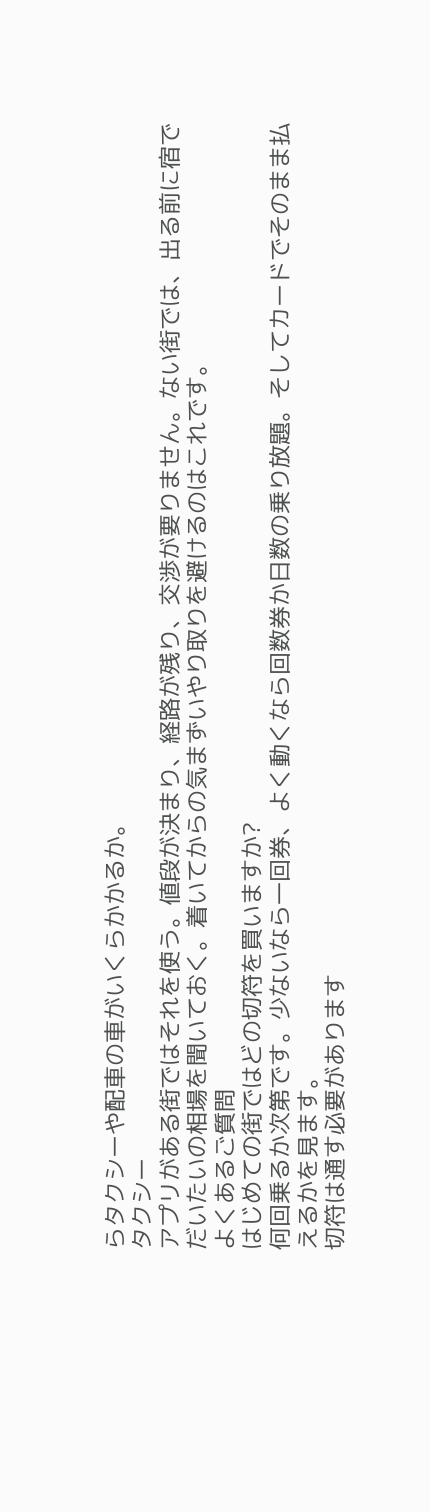らタクシーや配車の車がいくらかかるか。
タクシー
アプリがある街ではそれを使う。値段が決まり、経路が残り、交渉が要りません。ない街では、出る前に宿でだいたいの相場を聞いておく。着いてからの気まずいやり取りを避けるのはこれです。
よくあるご質問
はじめての街ではどの切符を買いますか?
何回乗るか次第です。少ないなら一回券、よく動くなら回数券か日数の乗り放題。そしてカードでそのまま払えるかを見ます。
切符は通す必要があります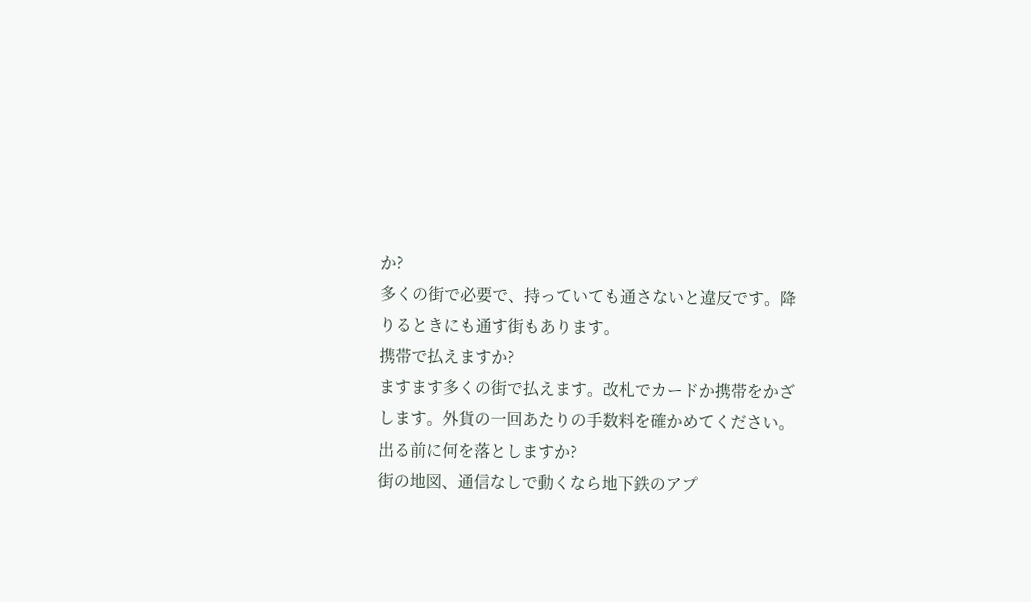か?
多くの街で必要で、持っていても通さないと違反です。降りるときにも通す街もあります。
携帯で払えますか?
ますます多くの街で払えます。改札でカードか携帯をかざします。外貨の一回あたりの手数料を確かめてください。
出る前に何を落としますか?
街の地図、通信なしで動くなら地下鉄のアプ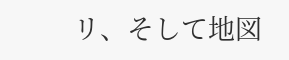リ、そして地図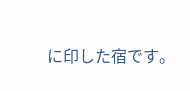に印した宿です。